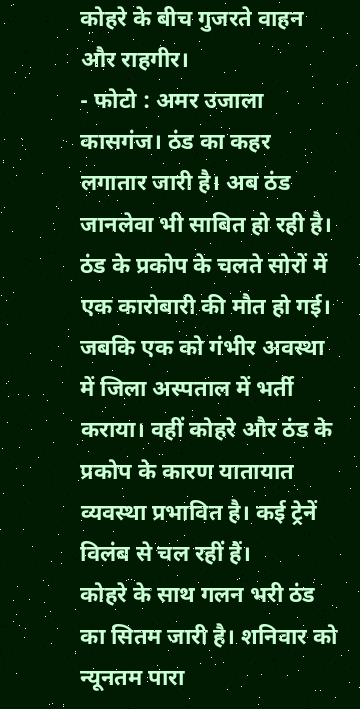कोहरे के बीच गुजरते वाहन और राहगीर।
- फोटो : अमर उजाला
कासगंज। ठंड का कहर लगातार जारी है। अब ठंड जानलेवा भी साबित हो रही है। ठंड के प्रकोप के चलते सोरों में एक कारोबारी की मौत हो गई। जबकि एक को गंभीर अवस्था में जिला अस्पताल में भर्ती कराया। वहीं कोहरे और ठंड के प्रकोप के कारण यातायात व्यवस्था प्रभावित है। कई ट्रेनें विलंब से चल रहीं हैं।
कोहरे के साथ गलन भरी ठंड का सितम जारी है। शनिवार को न्यूनतम पारा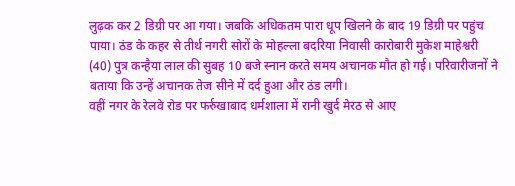लुढ़क कर 2 डिग्री पर आ गया। जबकि अधिकतम पारा धूप खिलने के बाद 19 डिग्री पर पहुंच पाया। ठंड के कहर से तीर्थ नगरी सोरों के मोहल्ला बदरिया निवासी कारोबारी मुकेश माहेश्वरी (40) पुत्र कन्हैया लाल की सुबह 10 बजे स्नान करते समय अचानक मौत हो गई। परिवारीजनों ने बताया कि उन्हें अचानक तेज सीने में दर्द हुआ और ठंड लगी।
वहीं नगर के रेलवे रोड पर फर्रुखाबाद धर्मशाला में रानी खुर्द मेरठ से आए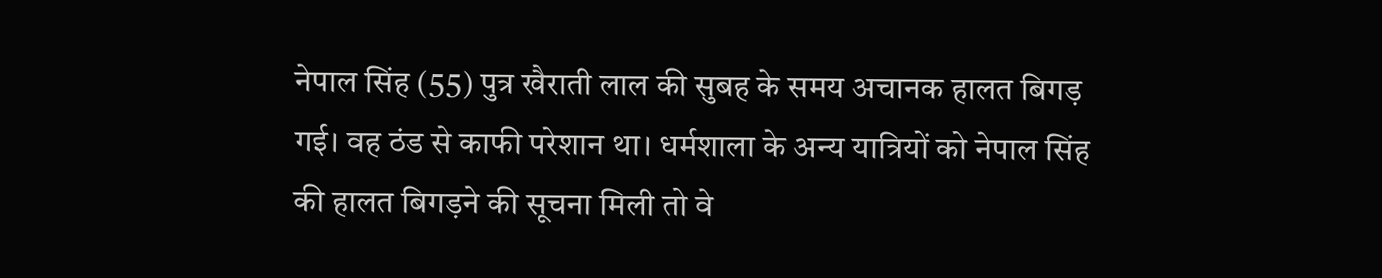नेपाल सिंह (55) पुत्र खैराती लाल की सुबह के समय अचानक हालत बिगड़ गई। वह ठंड से काफी परेशान था। धर्मशाला के अन्य यात्रियों को नेपाल सिंह की हालत बिगड़ने की सूचना मिली तो वे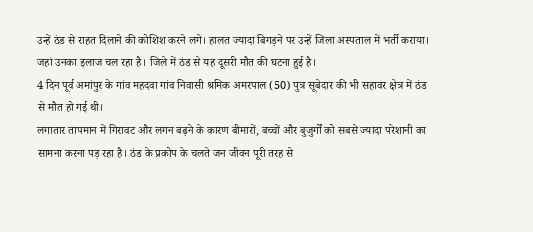उन्हें ठंड से राहत दिलाने की कोशिश करने लगे। हालत ज्यादा बिगड़ने पर उन्हें जिला अस्पताल में भर्ती कराया। जहां उनका इलाज चल रहा है। जिले में ठंड से यह दूसरी मौत की घटना हुई है।
4 दिन पूर्व अमांपुर के गांव महदवा गांव निवासी श्रमिक अमरपाल (50) पुत्र सूबेदार की भी सहावर क्षेत्र में ठंड से मौत हो गई थी।
लगातार तापमान में गिरावट और लगन बढ़ने के कारण बीमारों, बच्चों और बुजुर्गों को सबसे ज्यादा परेशानी का सामना करना पड़ रहा है। ठंड के प्रकोप के चलते जन जीवन पूरी तरह से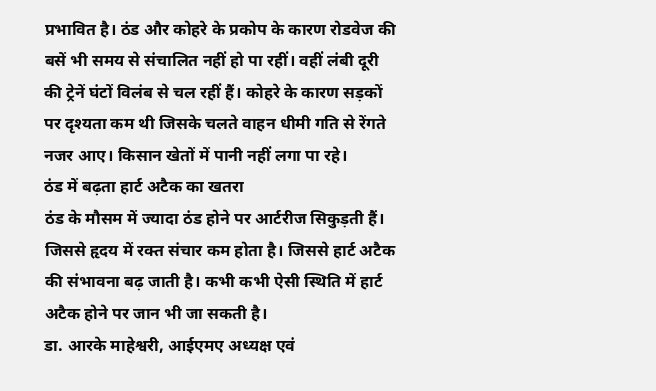प्रभावित है। ठंड और कोहरे के प्रकोप के कारण रोडवेज की बसें भी समय से संचालित नहीं हो पा रहीं। वहीं लंबी दूरी की ट्रेनें घंटों विलंब से चल रहीं हैं। कोहरे के कारण सड़कों पर दृश्यता कम थी जिसके चलते वाहन धीमी गति से रेंगते नजर आए। किसान खेतों में पानी नहीं लगा पा रहे।
ठंड में बढ़ता हार्ट अटैक का खतरा
ठंड के मौसम में ज्यादा ठंड होने पर आर्टरीज सिकुड़ती हैं। जिससे हृदय में रक्त संचार कम होता है। जिससे हार्ट अटैक की संभावना बढ़ जाती है। कभी कभी ऐसी स्थिति में हार्ट अटैक होने पर जान भी जा सकती है।
डा. आरके माहेश्वरी, आईएमए अध्यक्ष एवं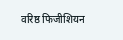वरिष्ठ फिजीशियन